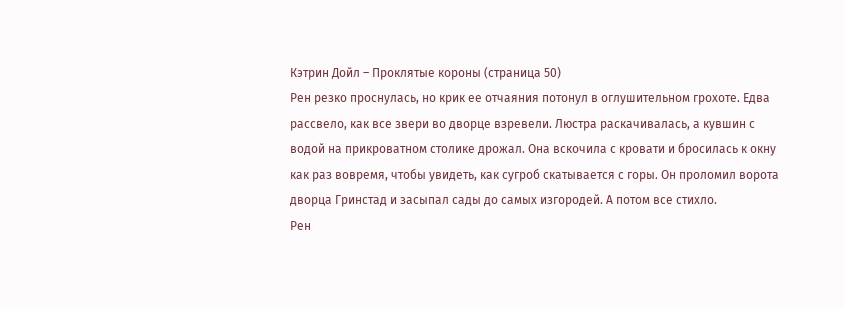Кэтрин Дойл – Проклятые короны (страница 50)
Рен резко проснулась, но крик ее отчаяния потонул в оглушительном грохоте. Едва рассвело, как все звери во дворце взревели. Люстра раскачивалась, а кувшин с водой на прикроватном столике дрожал. Она вскочила с кровати и бросилась к окну как раз вовремя, чтобы увидеть, как сугроб скатывается с горы. Он проломил ворота дворца Гринстад и засыпал сады до самых изгородей. А потом все стихло.
Рен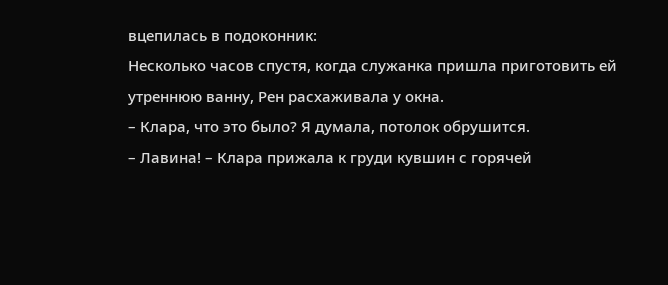вцепилась в подоконник:
Несколько часов спустя, когда служанка пришла приготовить ей утреннюю ванну, Рен расхаживала у окна.
– Клара, что это было? Я думала, потолок обрушится.
– Лавина! – Клара прижала к груди кувшин с горячей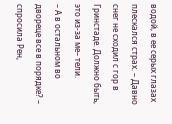водой, в ее серых глазах плескался страх. – Давно снег не сходил с гор в Гринстаде. Должно быть, это из-за ме– тели.
– А в остальном во двореце все в порядке? – спросила Рен,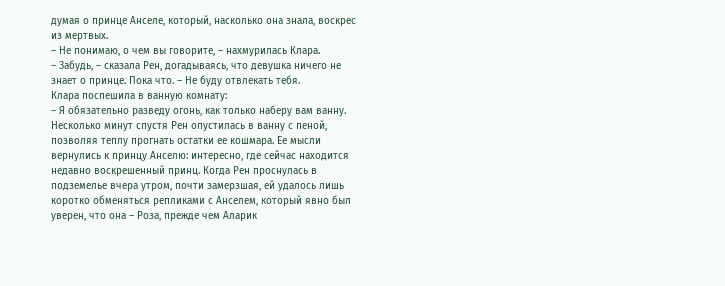думая о принце Анселе, который, насколько она знала, воскрес из мертвых.
– Не понимаю, о чем вы говорите, – нахмурилась Клара.
– Забудь, – сказала Рен, догадываясь, что девушка ничего не знает о принце. Пока что. – Не буду отвлекать тебя.
Клара поспешила в ванную комнату:
– Я обязательно разведу огонь, как только наберу вам ванну.
Несколько минут спустя Рен опустилась в ванну с пеной, позволяя теплу прогнать остатки ее кошмара. Ее мысли вернулись к принцу Анселю: интересно, где сейчас находится недавно воскрешенный принц. Когда Рен проснулась в подземелье вчера утром, почти замерзшая, ей удалось лишь коротко обменяться репликами с Анселем, который явно был уверен, что она – Роза, прежде чем Аларик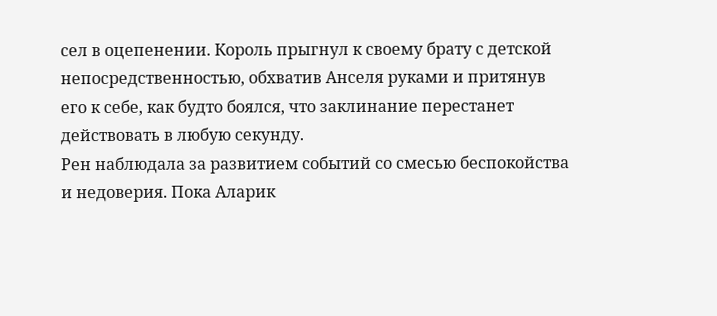сел в оцепенении. Король прыгнул к своему брату с детской непосредственностью, обхватив Анселя руками и притянув его к себе, как будто боялся, что заклинание перестанет действовать в любую секунду.
Рен наблюдала за развитием событий со смесью беспокойства и недоверия. Пока Аларик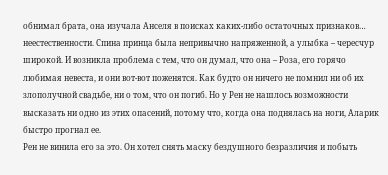обнимал брата, она изучала Анселя в поисках каких-либо остаточных признаков… неестественности. Спина принца была непривычно напряженной, а улыбка – чересчур широкой. И возникла проблема с тем, что он думал, что она – Роза, его горячо любимая невеста, и они вот-вот поженятся. Как будто он ничего не помнил ни об их злополучной свадьбе, ни о том, что он погиб. Но у Рен не нашлось возможности высказать ни одно из этих опасений, потому что, когда она поднялась на ноги, Аларик быстро прогнал ее.
Рен не винила его за это. Он хотел снять маску бездушного безразличия и побыть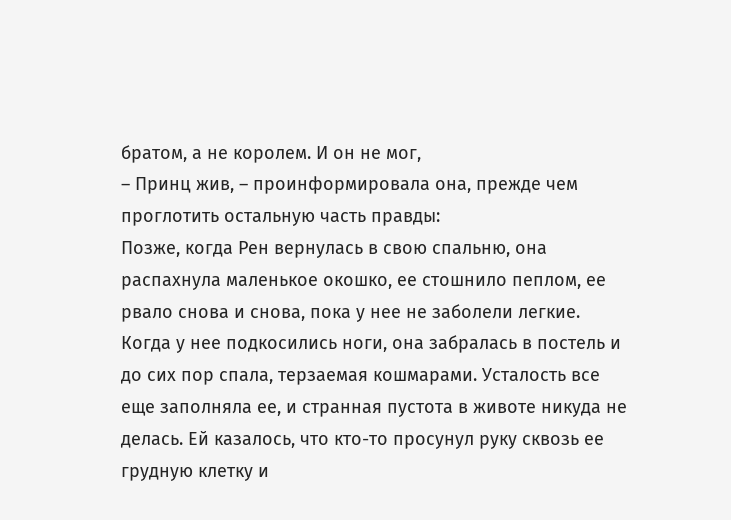братом, а не королем. И он не мог,
– Принц жив, – проинформировала она, прежде чем проглотить остальную часть правды:
Позже, когда Рен вернулась в свою спальню, она распахнула маленькое окошко, ее стошнило пеплом, ее рвало снова и снова, пока у нее не заболели легкие. Когда у нее подкосились ноги, она забралась в постель и до сих пор спала, терзаемая кошмарами. Усталость все еще заполняла ее, и странная пустота в животе никуда не делась. Ей казалось, что кто-то просунул руку сквозь ее грудную клетку и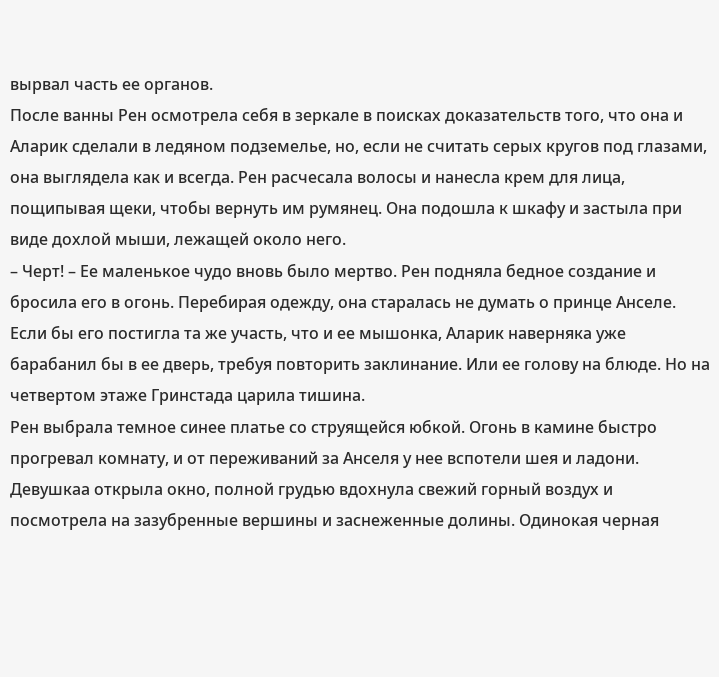вырвал часть ее органов.
После ванны Рен осмотрела себя в зеркале в поисках доказательств того, что она и Аларик сделали в ледяном подземелье, но, если не считать серых кругов под глазами, она выглядела как и всегда. Рен расчесала волосы и нанесла крем для лица, пощипывая щеки, чтобы вернуть им румянец. Она подошла к шкафу и застыла при виде дохлой мыши, лежащей около него.
– Черт! – Ее маленькое чудо вновь было мертво. Рен подняла бедное создание и бросила его в огонь. Перебирая одежду, она старалась не думать о принце Анселе. Если бы его постигла та же участь, что и ее мышонка, Аларик наверняка уже барабанил бы в ее дверь, требуя повторить заклинание. Или ее голову на блюде. Но на четвертом этаже Гринстада царила тишина.
Рен выбрала темное синее платье со струящейся юбкой. Огонь в камине быстро прогревал комнату, и от переживаний за Анселя у нее вспотели шея и ладони.
Девушкаа открыла окно, полной грудью вдохнула свежий горный воздух и посмотрела на зазубренные вершины и заснеженные долины. Одинокая черная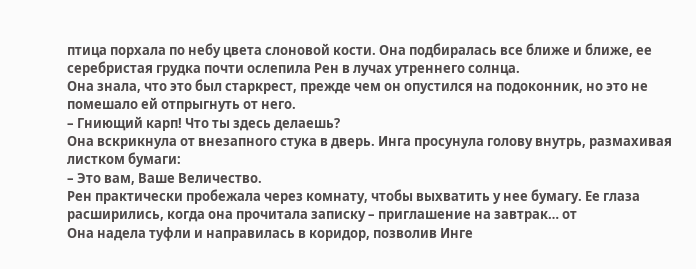птица порхала по небу цвета слоновой кости. Она подбиралась все ближе и ближе, ее серебристая грудка почти ослепила Рен в лучах утреннего солнца.
Она знала, что это был старкрест, прежде чем он опустился на подоконник, но это не помешало ей отпрыгнуть от него.
– Гниющий карп! Что ты здесь делаешь?
Она вскрикнула от внезапного стука в дверь. Инга просунула голову внутрь, размахивая листком бумаги:
– Это вам, Ваше Величество.
Рен практически пробежала через комнату, чтобы выхватить у нее бумагу. Ее глаза расширились, когда она прочитала записку – приглашение на завтрак… от
Она надела туфли и направилась в коридор, позволив Инге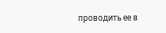проводить ее в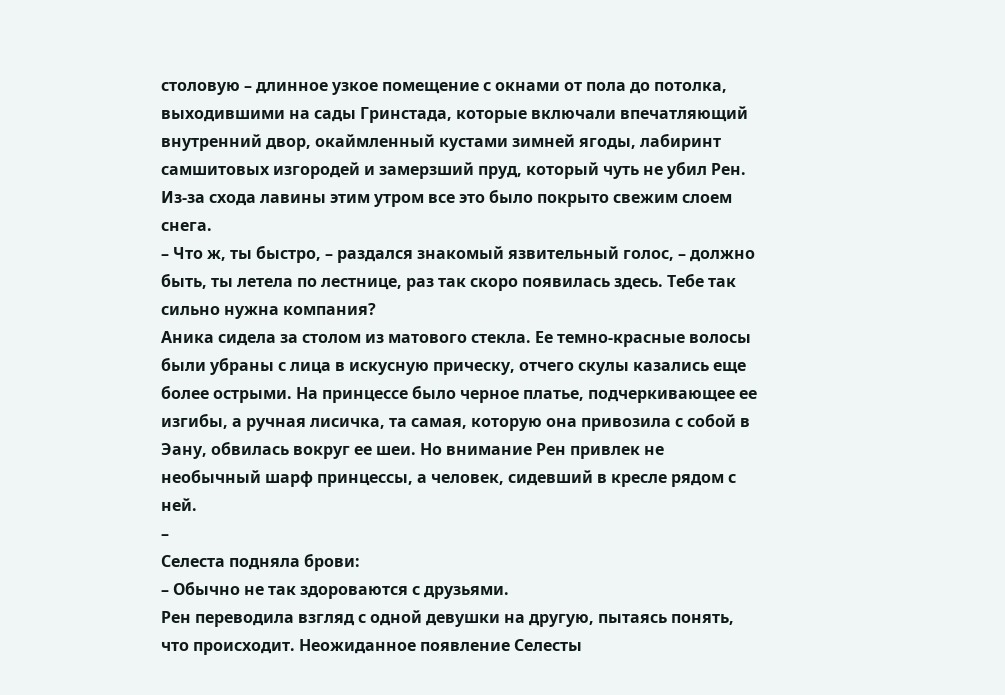столовую – длинное узкое помещение с окнами от пола до потолка, выходившими на сады Гринстада, которые включали впечатляющий внутренний двор, окаймленный кустами зимней ягоды, лабиринт самшитовых изгородей и замерзший пруд, который чуть не убил Рен. Из-за схода лавины этим утром все это было покрыто свежим слоем снега.
– Что ж, ты быстро, – раздался знакомый язвительный голос, – должно быть, ты летела по лестнице, раз так скоро появилась здесь. Тебе так сильно нужна компания?
Аника сидела за столом из матового стекла. Ее темно-красные волосы были убраны с лица в искусную прическу, отчего скулы казались еще более острыми. На принцессе было черное платье, подчеркивающее ее изгибы, а ручная лисичка, та самая, которую она привозила с собой в Эану, обвилась вокруг ее шеи. Но внимание Рен привлек не необычный шарф принцессы, а человек, сидевший в кресле рядом с ней.
–
Селеста подняла брови:
– Обычно не так здороваются с друзьями.
Рен переводила взгляд с одной девушки на другую, пытаясь понять, что происходит. Неожиданное появление Селесты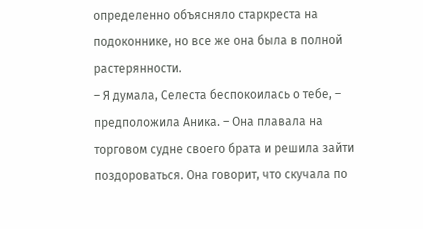определенно объясняло старкреста на подоконнике, но все же она была в полной растерянности.
– Я думала, Селеста беспокоилась о тебе, – предположила Аника. – Она плавала на торговом судне своего брата и решила зайти поздороваться. Она говорит, что скучала по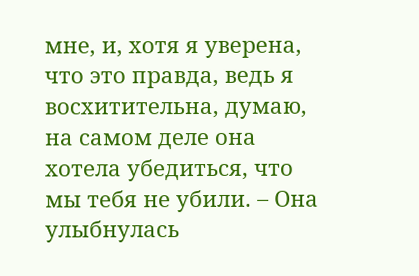мне, и, хотя я уверена, что это правда, ведь я восхитительна, думаю, на самом деле она хотела убедиться, что мы тебя не убили. – Она улыбнулась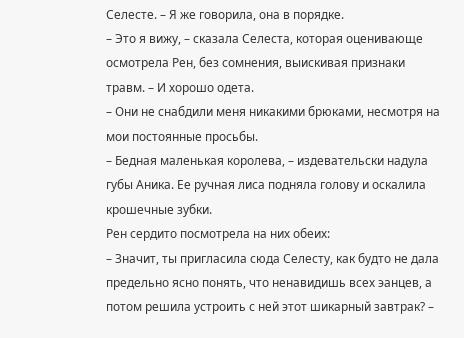Селесте. – Я же говорила, она в порядке.
– Это я вижу, – сказала Селеста, которая оценивающе осмотрела Рен, без сомнения, выискивая признаки травм. – И хорошо одета.
– Они не снабдили меня никакими брюками, несмотря на мои постоянные просьбы.
– Бедная маленькая королева, – издевательски надула губы Аника. Ее ручная лиса подняла голову и оскалила крошечные зубки.
Рен сердито посмотрела на них обеих:
– Значит, ты пригласила сюда Селесту, как будто не дала предельно ясно понять, что ненавидишь всех эанцев, а потом решила устроить с ней этот шикарный завтрак? –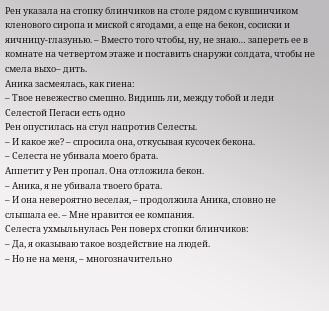Рен указала на стопку блинчиков на столе рядом с кувшинчиком кленового сиропа и миской с ягодами, а еще на бекон, сосиски и яичницу-глазунью. – Вместо того чтобы, ну, не знаю… запереть ее в комнате на четвертом этаже и поставить снаружи солдата, чтобы не смела выхо– дить.
Аника засмеялась, как гиена:
– Твое невежество смешно. Видишь ли, между тобой и леди Селестой Пегаси есть одно
Рен опустилась на стул напротив Селесты.
– И какое же? – спросила она, откусывая кусочек бекона.
– Селеста не убивала моего брата.
Аппетит у Рен пропал. Она отложила бекон.
– Аника, я не убивала твоего брата.
– И она невероятно веселая, – продолжила Аника, словно не слышала ее. – Мне нравится ее компания.
Селеста ухмыльнулась Рен поверх стопки блинчиков:
– Да, я оказываю такое воздействие на людей.
– Но не на меня, – многозначительно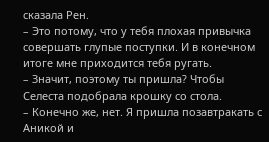сказала Рен.
– Это потому, что у тебя плохая привычка совершать глупые поступки. И в конечном итоге мне приходится тебя ругать.
– Значит, поэтому ты пришла? Чтобы
Селеста подобрала крошку со стола.
– Конечно же, нет. Я пришла позавтракать с Аникой и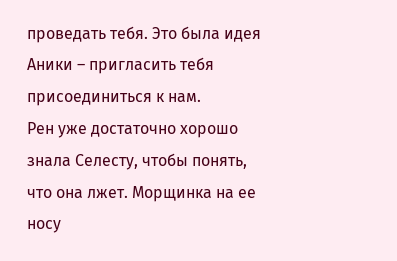проведать тебя. Это была идея Аники – пригласить тебя присоединиться к нам.
Рен уже достаточно хорошо знала Селесту, чтобы понять, что она лжет. Морщинка на ее носу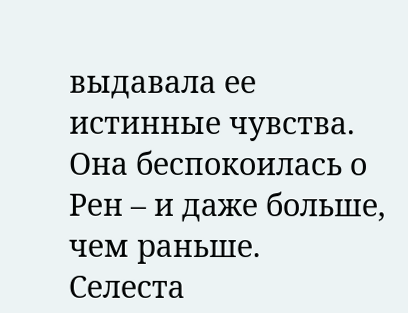выдавала ее истинные чувства. Она беспокоилась о Рен – и даже больше, чем раньше.
Селеста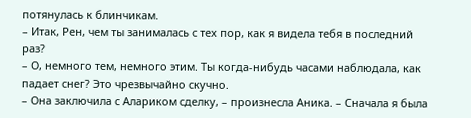потянулась к блинчикам.
– Итак, Рен, чем ты занималась с тех пор, как я видела тебя в последний раз?
– О, немного тем, немного этим. Ты когда-нибудь часами наблюдала, как падает снег? Это чрезвычайно скучно.
– Она заключила с Алариком сделку, – произнесла Аника. – Сначала я была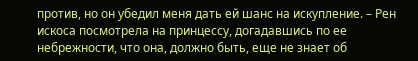против, но он убедил меня дать ей шанс на искупление. – Рен искоса посмотрела на принцессу, догадавшись по ее небрежности, что она, должно быть, еще не знает об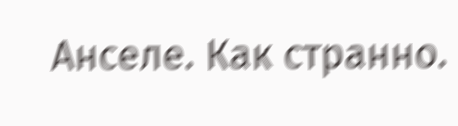Анселе. Как странно.